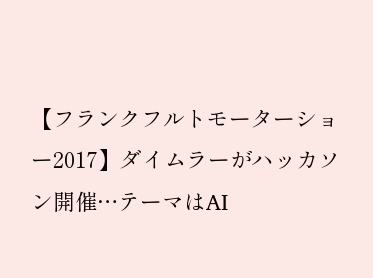【フランクフルトモーターショー2017】ダイムラーがハッカソン開催…テーマはAI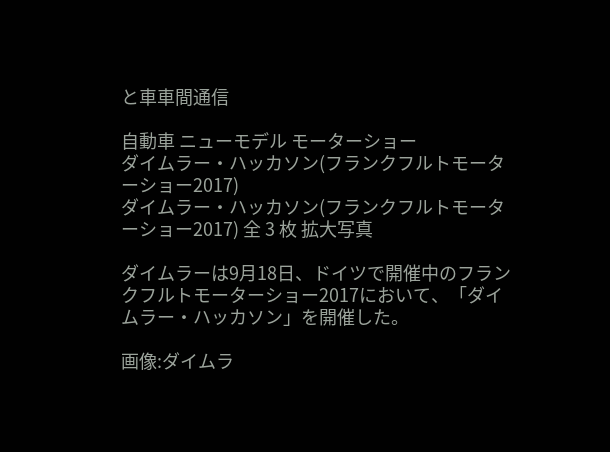と車車間通信

自動車 ニューモデル モーターショー
ダイムラー・ハッカソン(フランクフルトモーターショー2017)
ダイムラー・ハッカソン(フランクフルトモーターショー2017) 全 3 枚 拡大写真

ダイムラーは9月18日、ドイツで開催中のフランクフルトモーターショー2017において、「ダイムラー・ハッカソン」を開催した。

画像:ダイムラ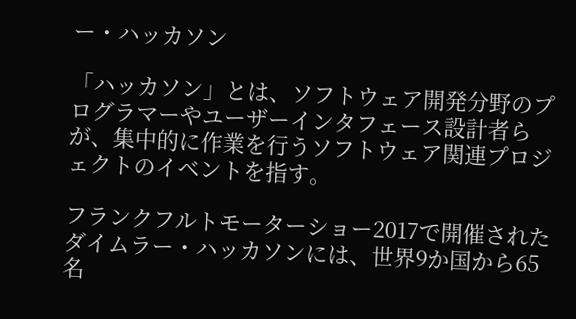ー・ハッカソン

「ハッカソン」とは、ソフトウェア開発分野のプログラマーやユーザーインタフェース設計者らが、集中的に作業を行うソフトウェア関連プロジェクトのイベントを指す。

フランクフルトモーターショー2017で開催されたダイムラー・ハッカソンには、世界9か国から65名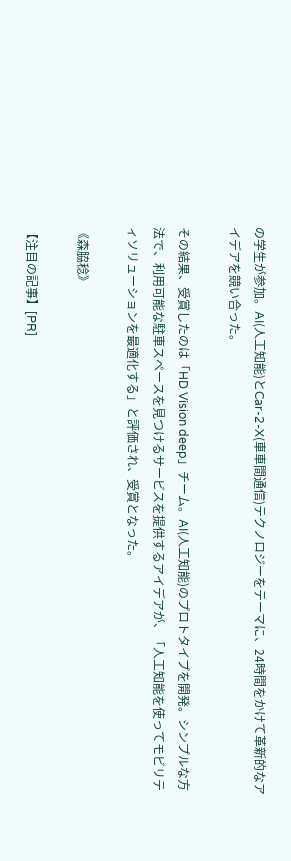の学生が参加。AI(人工知能)とCar-2-X(車車間通信)テクノロジーをテーマに、24時間をかけて革新的なアイデアを競い合った。

その結果、受賞したのは「HD Vision deep」チーム。AI(人工知能)のプロトタイプを開発。シンプルな方法で、利用可能な駐車スペースを見つけるサービスを提供するアイデアが、「人工知能を使ってモビリティソリューションを最適化する」と評価され、受賞となった。

《森脇稔》

【注目の記事】[PR]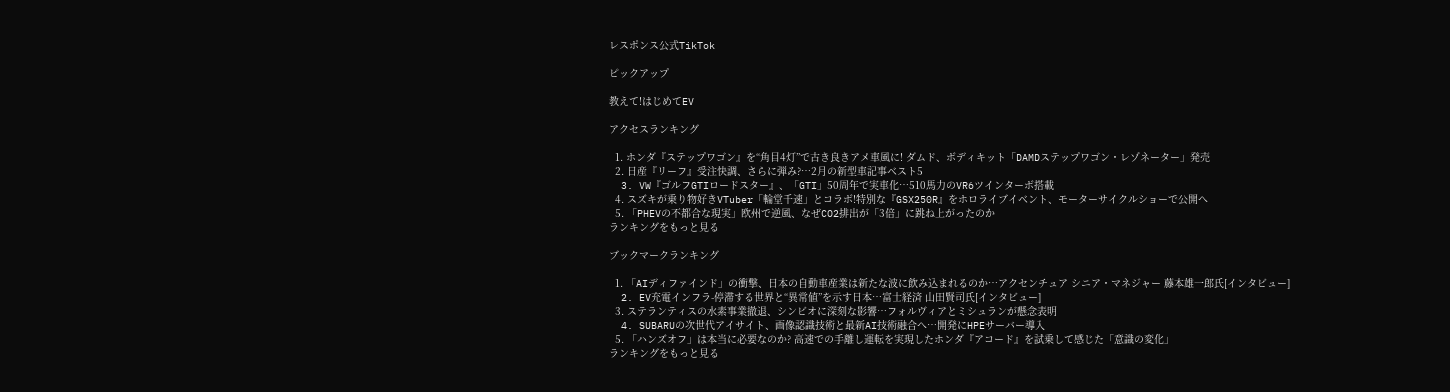レスポンス公式TikTok

ピックアップ

教えて!はじめてEV

アクセスランキング

  1. ホンダ『ステップワゴン』を“角目4灯”で古き良きアメ車風に! ダムド、ボディキット「DAMDステップワゴン・レゾネーター」発売
  2. 日産『リーフ』受注快調、さらに弾み?…2月の新型車記事ベスト5
  3. VW『ゴルフGTIロードスター』、「GTI」50周年で実車化…510馬力のVR6ツインターボ搭載
  4. スズキが乗り物好きVTuber「輪堂千速」とコラボ!特別な『GSX250R』をホロライブイベント、モーターサイクルショーで公開へ
  5. 「PHEVの不都合な現実」欧州で逆風、なぜCO2排出が「3倍」に跳ね上がったのか
ランキングをもっと見る

ブックマークランキング

  1. 「AIディファインド」の衝撃、日本の自動車産業は新たな波に飲み込まれるのか…アクセンチュア シニア・マネジャー 藤本雄一郎氏[インタビュー]
  2. EV充電インフラ-停滞する世界と“異常値”を示す日本…富士経済 山田賢司氏[インタビュー]
  3. ステランティスの水素事業撤退、シンビオに深刻な影響…フォルヴィアとミシュランが懸念表明
  4. SUBARUの次世代アイサイト、画像認識技術と最新AI技術融合へ…開発にHPEサーバー導入
  5. 「ハンズオフ」は本当に必要なのか? 高速での手離し運転を実現したホンダ『アコード』を試乗して感じた「意識の変化」
ランキングをもっと見る